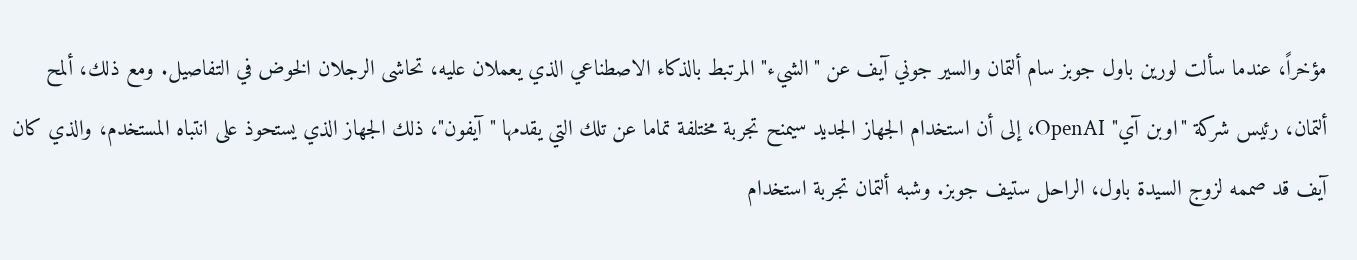مؤخراً، عندما سألت لورين باول جوبز سام ألتمان والسير جوني آيف عن "الشيء" المرتبط بالذكاء الاصطناعي الذي يعملان عليه، تحاشى الرجلان الخوض في التفاصيل. ومع ذلك، ألمح ألتمان، رئيس شركة "اوبن آي" OpenAI، إلى أن استخدام الجهاز الجديد سيمنح تجربة مختلفة تماما عن تلك التي يقدمها "آيفون"، ذلك الجهاز الذي يستحوذ على انتباه المستخدم، والذي كان آيف قد صممه لزوج السيدة باول، الراحل ستيف جوبز. وشبه ألتمان تجربة استخدام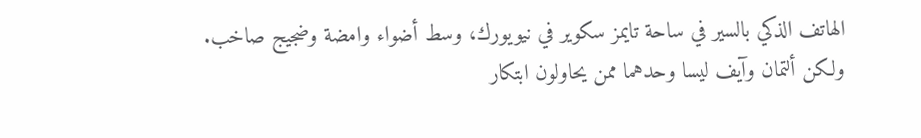الهاتف الذكي بالسير في ساحة تايمز سكوير في نيويورك، وسط أضواء وامضة وضجيج صاخب. ولكن ألتمان وآيف ليسا وحدهما ممن يحاولون ابتكار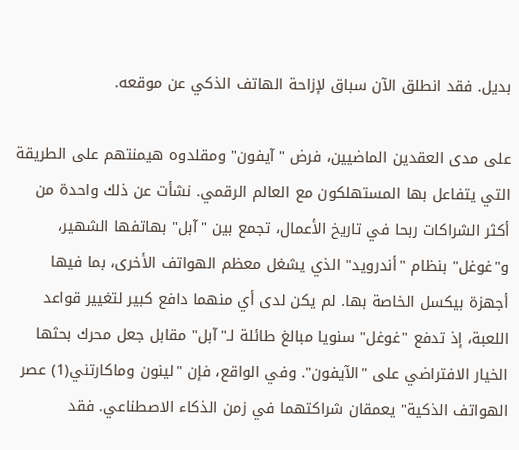بديل. فقد انطلق الآن سباق لإزاحة الهاتف الذكي عن موقعه.

على مدى العقدين الماضيين، فرض "آيفون" ومقلدوه هيمنتهم على الطريقة التي يتفاعل بها المستهلكون مع العالم الرقمي. نشأت عن ذلك واحدة من أكثر الشراكات ربحا في تاريخ الأعمال، تجمع بين "آبل" بهاتفها الشهير، و"غوغل" بنظام "أندرويد" الذي يشغل معظم الهواتف الأخرى، بما فيها أجهزة بيكسل الخاصة بها. لم يكن لدى أي منهما دافع كبير لتغيير قواعد اللعبة، إذ تدفع "غوغل" سنويا مبالغ طائلة لـ"آبل" مقابل جعل محرك بحثها الخيار الافتراضي على "الآيفون". وفي الواقع، فإن "لينون وماكارتني(1) عصر الهواتف الذكية" يعمقان شراكتهما في زمن الذكاء الاصطناعي. فقد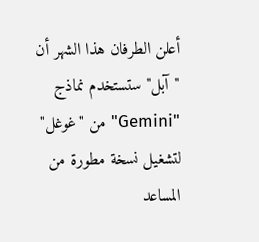أعلن الطرفان هذا الشهر أن "آبل" ستستخدم نماذج "Gemini" من "غوغل" لتشغيل نسخة مطورة من المساعد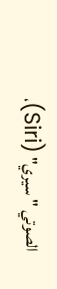الصوتي "سيري" (Siri)،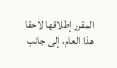المقرر إطلاقها لاحقا هذا العام، إلى جانب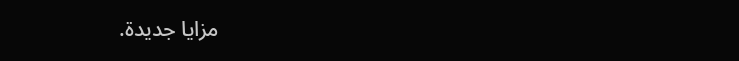مزايا جديدة.